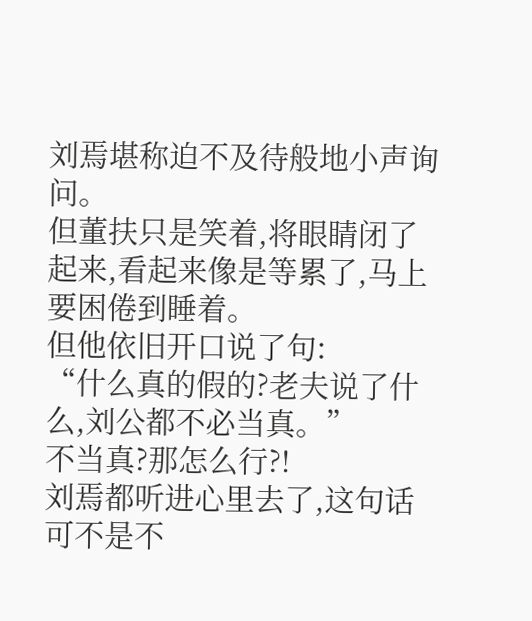刘焉堪称迫不及待般地小声询问。
但董扶只是笑着,将眼睛闭了起来,看起来像是等累了,马上要困倦到睡着。
但他依旧开口说了句:
“什么真的假的?老夫说了什么,刘公都不必当真。”
不当真?那怎么行?!
刘焉都听进心里去了,这句话可不是不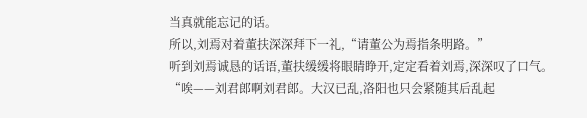当真就能忘记的话。
所以,刘焉对着董扶深深拜下一礼,“请董公为焉指条明路。”
听到刘焉诚恳的话语,董扶缓缓将眼睛睁开,定定看着刘焉,深深叹了口气。
“唉——刘君郎啊刘君郎。大汉已乱,洛阳也只会紧随其后乱起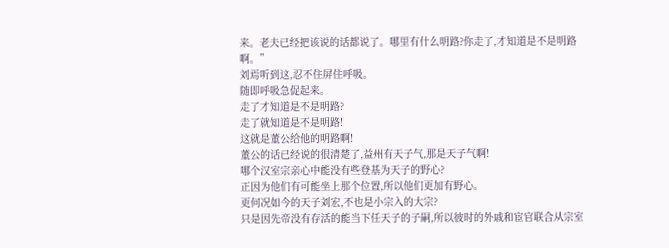来。老夫已经把该说的话都说了。哪里有什么明路?你走了,才知道是不是明路啊。”
刘焉听到这,忍不住屏住呼吸。
随即呼吸急促起来。
走了才知道是不是明路?
走了就知道是不是明路!
这就是董公给他的明路啊!
董公的话已经说的很清楚了,益州有天子气,那是天子气啊!
哪个汉室宗亲心中能没有些登基为天子的野心?
正因为他们有可能坐上那个位置,所以他们更加有野心。
更何况如今的天子刘宏,不也是小宗入的大宗?
只是因先帝没有存活的能当下任天子的子嗣,所以彼时的外戚和宦官联合从宗室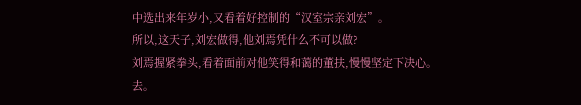中选出来年岁小,又看着好控制的“汉室宗亲刘宏”。
所以,这天子,刘宏做得,他刘焉凭什么不可以做?
刘焉握紧拳头,看着面前对他笑得和蔼的董扶,慢慢坚定下决心。
去。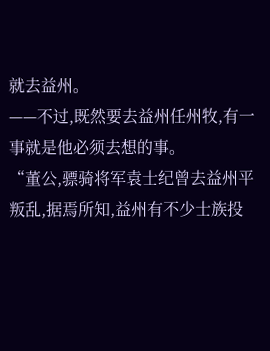就去益州。
——不过,既然要去益州任州牧,有一事就是他必须去想的事。
“董公,骠骑将军袁士纪曾去益州平叛乱,据焉所知,益州有不少士族投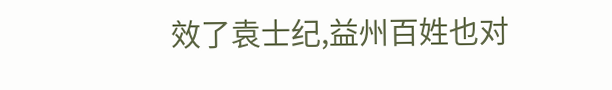效了袁士纪,益州百姓也对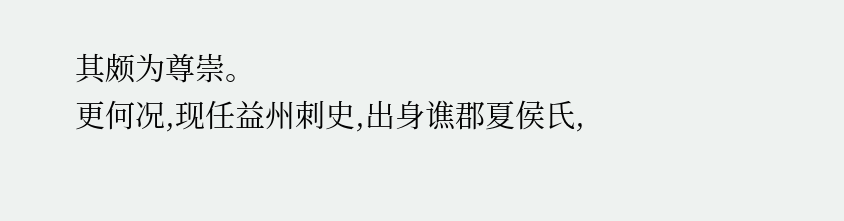其颇为尊崇。
更何况,现任益州刺史,出身谯郡夏侯氏,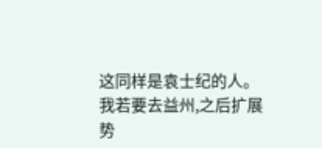这同样是袁士纪的人。
我若要去益州,之后扩展势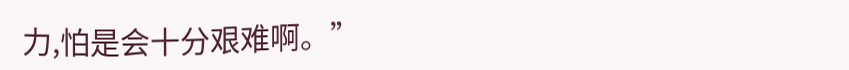力,怕是会十分艰难啊。”